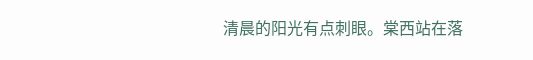清晨的阳光有点刺眼。棠西站在落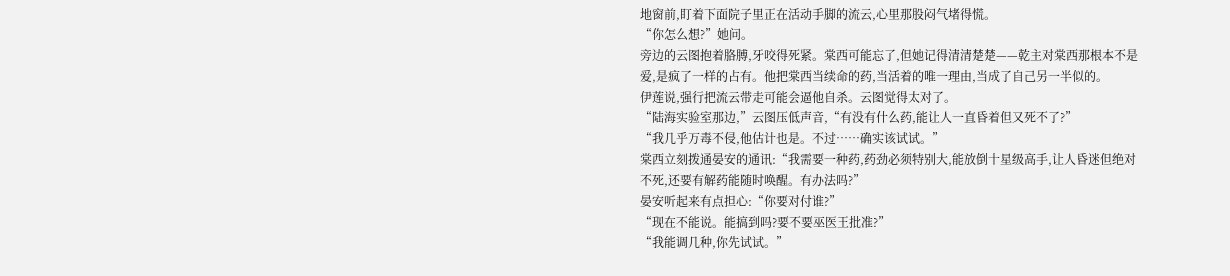地窗前,盯着下面院子里正在活动手脚的流云,心里那股闷气堵得慌。
“你怎么想?”她问。
旁边的云图抱着胳膊,牙咬得死紧。棠西可能忘了,但她记得清清楚楚——乾主对棠西那根本不是爱,是疯了一样的占有。他把棠西当续命的药,当活着的唯一理由,当成了自己另一半似的。
伊莲说,强行把流云带走可能会逼他自杀。云图觉得太对了。
“陆海实验室那边,”云图压低声音,“有没有什么药,能让人一直昏着但又死不了?”
“我几乎万毒不侵,他估计也是。不过……确实该试试。”
棠西立刻拨通晏安的通讯:“我需要一种药,药劲必须特别大,能放倒十星级高手,让人昏迷但绝对不死,还要有解药能随时唤醒。有办法吗?”
晏安听起来有点担心:“你要对付谁?”
“现在不能说。能搞到吗?要不要巫医王批准?”
“我能调几种,你先试试。”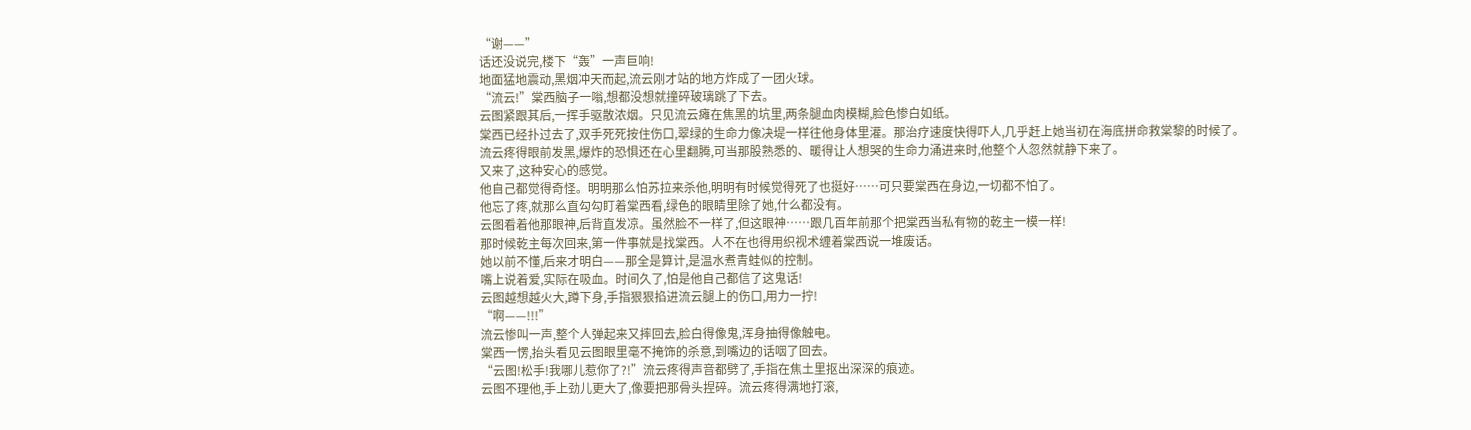“谢——”
话还没说完,楼下“轰”一声巨响!
地面猛地震动,黑烟冲天而起,流云刚才站的地方炸成了一团火球。
“流云!”棠西脑子一嗡,想都没想就撞碎玻璃跳了下去。
云图紧跟其后,一挥手驱散浓烟。只见流云瘫在焦黑的坑里,两条腿血肉模糊,脸色惨白如纸。
棠西已经扑过去了,双手死死按住伤口,翠绿的生命力像决堤一样往他身体里灌。那治疗速度快得吓人,几乎赶上她当初在海底拼命救棠黎的时候了。
流云疼得眼前发黑,爆炸的恐惧还在心里翻腾,可当那股熟悉的、暖得让人想哭的生命力涌进来时,他整个人忽然就静下来了。
又来了,这种安心的感觉。
他自己都觉得奇怪。明明那么怕苏拉来杀他,明明有时候觉得死了也挺好……可只要棠西在身边,一切都不怕了。
他忘了疼,就那么直勾勾盯着棠西看,绿色的眼睛里除了她,什么都没有。
云图看着他那眼神,后背直发凉。虽然脸不一样了,但这眼神……跟几百年前那个把棠西当私有物的乾主一模一样!
那时候乾主每次回来,第一件事就是找棠西。人不在也得用织视术缠着棠西说一堆废话。
她以前不懂,后来才明白——那全是算计,是温水煮青蛙似的控制。
嘴上说着爱,实际在吸血。时间久了,怕是他自己都信了这鬼话!
云图越想越火大,蹲下身,手指狠狠掐进流云腿上的伤口,用力一拧!
“啊——!!!”
流云惨叫一声,整个人弹起来又摔回去,脸白得像鬼,浑身抽得像触电。
棠西一愣,抬头看见云图眼里毫不掩饰的杀意,到嘴边的话咽了回去。
“云图!松手!我哪儿惹你了?!”流云疼得声音都劈了,手指在焦土里抠出深深的痕迹。
云图不理他,手上劲儿更大了,像要把那骨头捏碎。流云疼得满地打滚,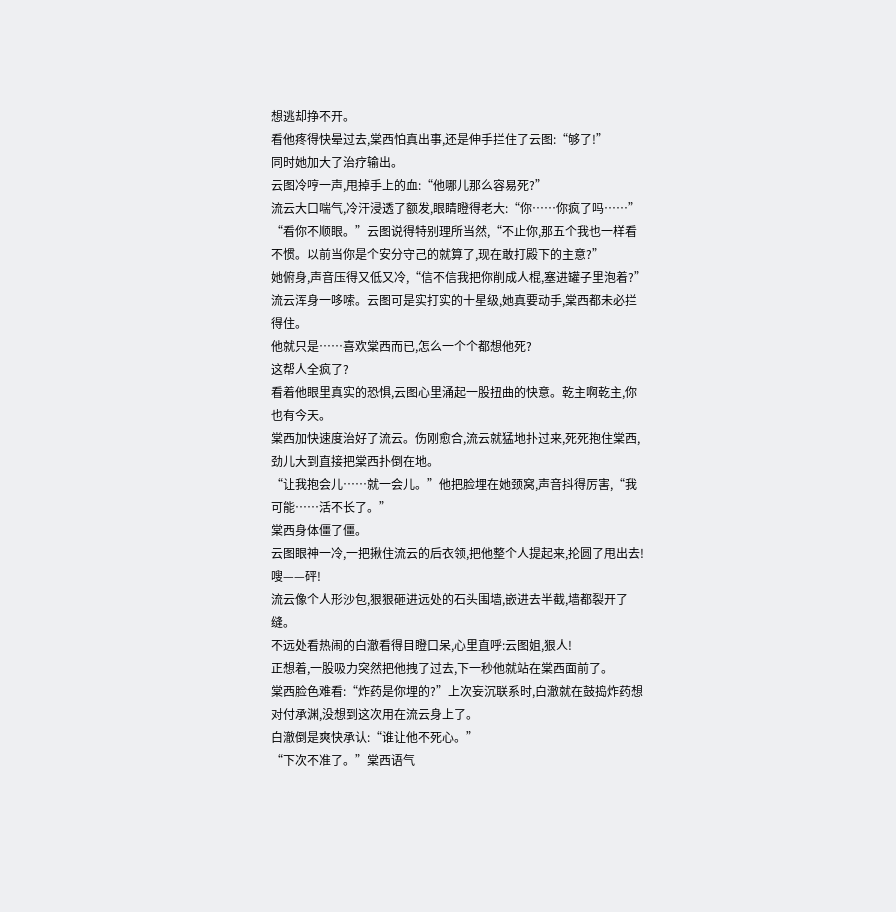想逃却挣不开。
看他疼得快晕过去,棠西怕真出事,还是伸手拦住了云图:“够了!”
同时她加大了治疗输出。
云图冷哼一声,甩掉手上的血:“他哪儿那么容易死?”
流云大口喘气,冷汗浸透了额发,眼睛瞪得老大:“你……你疯了吗……”
“看你不顺眼。”云图说得特别理所当然,“不止你,那五个我也一样看不惯。以前当你是个安分守己的就算了,现在敢打殿下的主意?”
她俯身,声音压得又低又冷,“信不信我把你削成人棍,塞进罐子里泡着?”
流云浑身一哆嗦。云图可是实打实的十星级,她真要动手,棠西都未必拦得住。
他就只是……喜欢棠西而已,怎么一个个都想他死?
这帮人全疯了?
看着他眼里真实的恐惧,云图心里涌起一股扭曲的快意。乾主啊乾主,你也有今天。
棠西加快速度治好了流云。伤刚愈合,流云就猛地扑过来,死死抱住棠西,劲儿大到直接把棠西扑倒在地。
“让我抱会儿……就一会儿。”他把脸埋在她颈窝,声音抖得厉害,“我可能……活不长了。”
棠西身体僵了僵。
云图眼神一冷,一把揪住流云的后衣领,把他整个人提起来,抡圆了甩出去!
嗖——砰!
流云像个人形沙包,狠狠砸进远处的石头围墙,嵌进去半截,墙都裂开了缝。
不远处看热闹的白澈看得目瞪口呆,心里直呼:云图姐,狠人!
正想着,一股吸力突然把他拽了过去,下一秒他就站在棠西面前了。
棠西脸色难看:“炸药是你埋的?”上次妄沉联系时,白澈就在鼓捣炸药想对付承渊,没想到这次用在流云身上了。
白澈倒是爽快承认:“谁让他不死心。”
“下次不准了。”棠西语气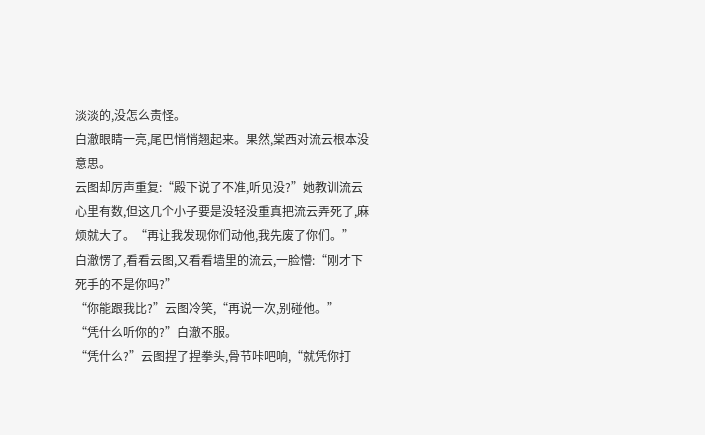淡淡的,没怎么责怪。
白澈眼睛一亮,尾巴悄悄翘起来。果然,棠西对流云根本没意思。
云图却厉声重复:“殿下说了不准,听见没?”她教训流云心里有数,但这几个小子要是没轻没重真把流云弄死了,麻烦就大了。“再让我发现你们动他,我先废了你们。”
白澈愣了,看看云图,又看看墙里的流云,一脸懵:“刚才下死手的不是你吗?”
“你能跟我比?”云图冷笑,“再说一次,别碰他。”
“凭什么听你的?”白澈不服。
“凭什么?”云图捏了捏拳头,骨节咔吧响,“就凭你打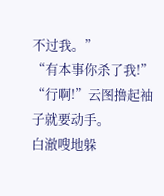不过我。”
“有本事你杀了我!”
“行啊!”云图撸起袖子就要动手。
白澈嗖地躲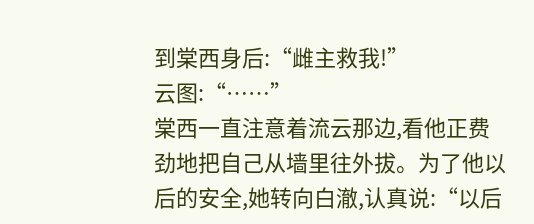到棠西身后:“雌主救我!”
云图:“……”
棠西一直注意着流云那边,看他正费劲地把自己从墙里往外拔。为了他以后的安全,她转向白澈,认真说:“以后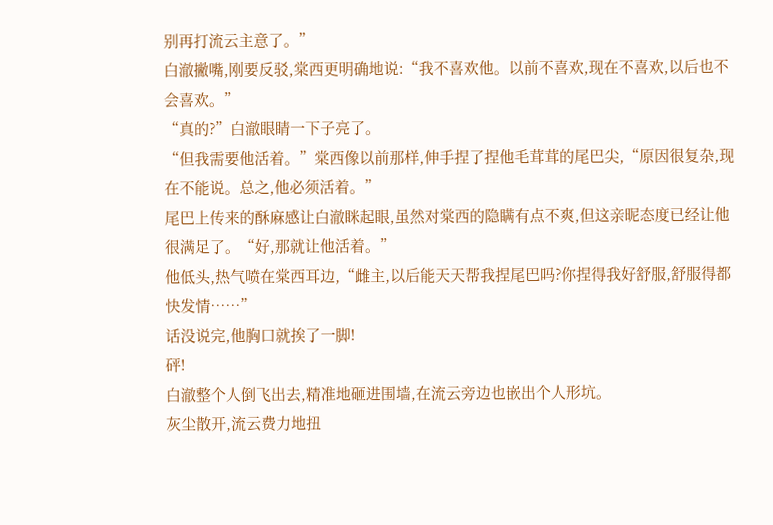别再打流云主意了。”
白澈撇嘴,刚要反驳,棠西更明确地说:“我不喜欢他。以前不喜欢,现在不喜欢,以后也不会喜欢。”
“真的?”白澈眼睛一下子亮了。
“但我需要他活着。”棠西像以前那样,伸手捏了捏他毛茸茸的尾巴尖,“原因很复杂,现在不能说。总之,他必须活着。”
尾巴上传来的酥麻感让白澈眯起眼,虽然对棠西的隐瞒有点不爽,但这亲昵态度已经让他很满足了。“好,那就让他活着。”
他低头,热气喷在棠西耳边,“雌主,以后能天天帮我捏尾巴吗?你捏得我好舒服,舒服得都快发情……”
话没说完,他胸口就挨了一脚!
砰!
白澈整个人倒飞出去,精准地砸进围墙,在流云旁边也嵌出个人形坑。
灰尘散开,流云费力地扭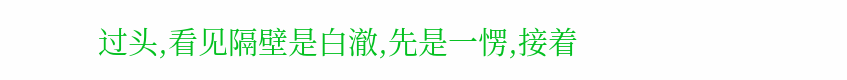过头,看见隔壁是白澈,先是一愣,接着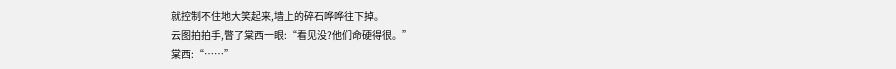就控制不住地大笑起来,墙上的碎石哗哗往下掉。
云图拍拍手,瞥了棠西一眼:“看见没?他们命硬得很。”
棠西:“……”